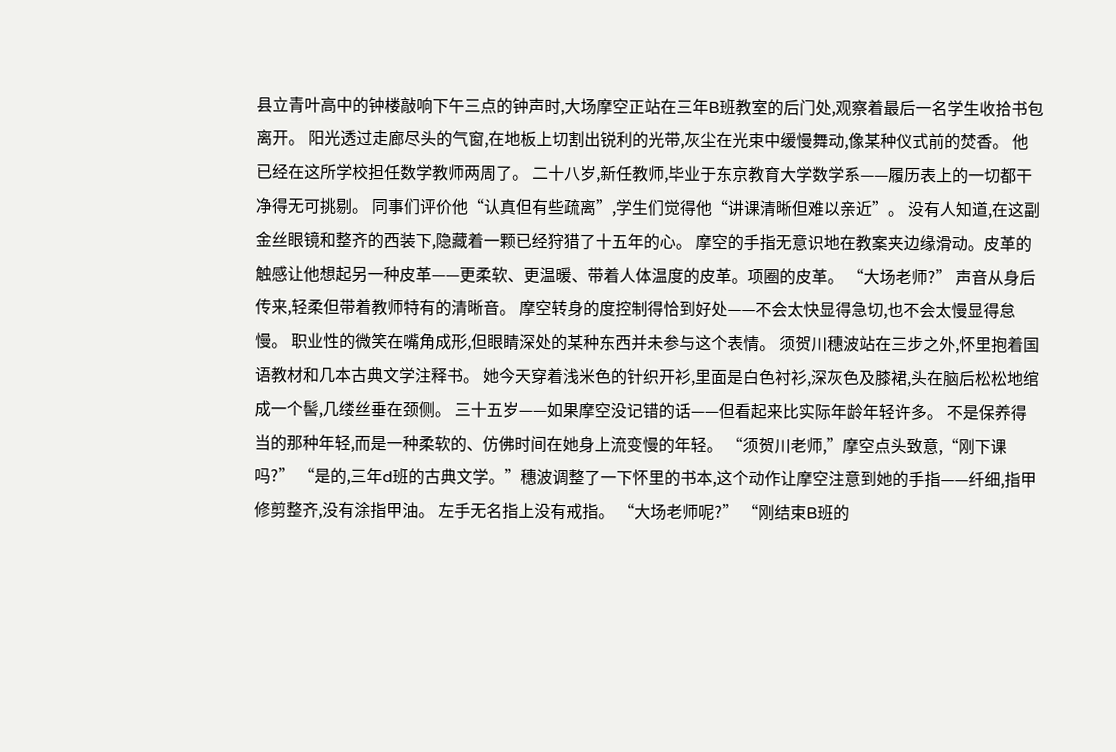县立青叶高中的钟楼敲响下午三点的钟声时,大场摩空正站在三年B班教室的后门处,观察着最后一名学生收拾书包离开。 阳光透过走廊尽头的气窗,在地板上切割出锐利的光带,灰尘在光束中缓慢舞动,像某种仪式前的焚香。 他已经在这所学校担任数学教师两周了。 二十八岁,新任教师,毕业于东京教育大学数学系——履历表上的一切都干净得无可挑剔。 同事们评价他“认真但有些疏离”,学生们觉得他“讲课清晰但难以亲近”。 没有人知道,在这副金丝眼镜和整齐的西装下,隐藏着一颗已经狩猎了十五年的心。 摩空的手指无意识地在教案夹边缘滑动。皮革的触感让他想起另一种皮革——更柔软、更温暖、带着人体温度的皮革。项圈的皮革。 “大场老师?” 声音从身后传来,轻柔但带着教师特有的清晰音。 摩空转身的度控制得恰到好处——不会太快显得急切,也不会太慢显得怠慢。 职业性的微笑在嘴角成形,但眼睛深处的某种东西并未参与这个表情。 须贺川穗波站在三步之外,怀里抱着国语教材和几本古典文学注释书。 她今天穿着浅米色的针织开衫,里面是白色衬衫,深灰色及膝裙,头在脑后松松地绾成一个髻,几缕丝垂在颈侧。 三十五岁——如果摩空没记错的话——但看起来比实际年龄年轻许多。 不是保养得当的那种年轻,而是一种柔软的、仿佛时间在她身上流变慢的年轻。 “须贺川老师,”摩空点头致意,“刚下课吗?” “是的,三年d班的古典文学。”穗波调整了一下怀里的书本,这个动作让摩空注意到她的手指——纤细,指甲修剪整齐,没有涂指甲油。 左手无名指上没有戒指。 “大场老师呢?” “刚结束B班的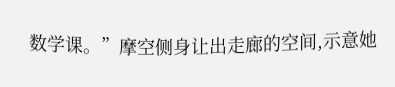数学课。”摩空侧身让出走廊的空间,示意她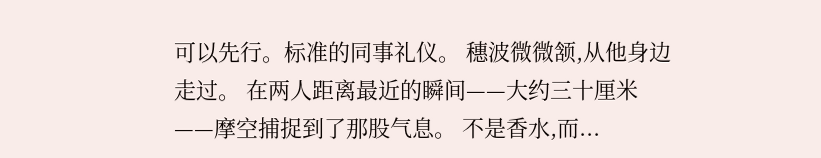可以先行。标准的同事礼仪。 穗波微微颔,从他身边走过。 在两人距离最近的瞬间——大约三十厘米——摩空捕捉到了那股气息。 不是香水,而...